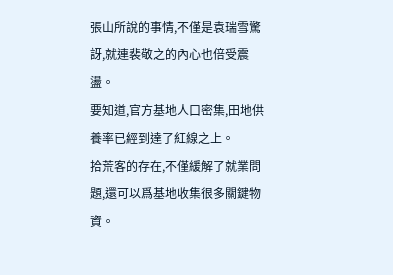張山所說的事情,不僅是袁瑞雪驚訝,就連裴敬之的內心也倍受震盪。
要知道,官方基地人口密集,田地供養率已經到達了紅線之上。
拾荒客的存在,不僅緩解了就業問題,還可以爲基地收集很多關鍵物資。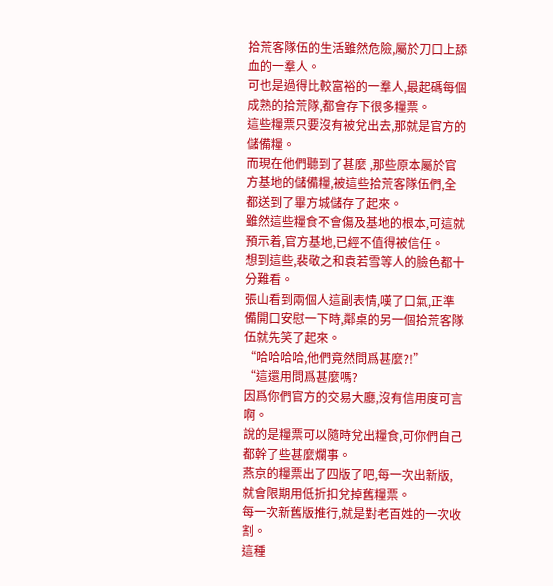拾荒客隊伍的生活雖然危險,屬於刀口上舔血的一羣人。
可也是過得比較富裕的一羣人,最起碼每個成熟的拾荒隊,都會存下很多糧票。
這些糧票只要沒有被兌出去,那就是官方的儲備糧。
而現在他們聽到了甚麼 ,那些原本屬於官方基地的儲備糧,被這些拾荒客隊伍們,全都送到了畢方城儲存了起來。
雖然這些糧食不會傷及基地的根本,可這就預示着,官方基地,已經不值得被信任。
想到這些,裴敬之和袁若雪等人的臉色都十分難看。
張山看到兩個人這副表情,嘆了口氣,正準備開口安慰一下時,鄰桌的另一個拾荒客隊伍就先笑了起來。
“哈哈哈哈,他們竟然問爲甚麼?!”
“這還用問爲甚麼嗎?
因爲你們官方的交易大廳,沒有信用度可言啊。
說的是糧票可以隨時兌出糧食,可你們自己都幹了些甚麼爛事。
燕京的糧票出了四版了吧,每一次出新版,就會限期用低折扣兌掉舊糧票。
每一次新舊版推行,就是對老百姓的一次收割。
這種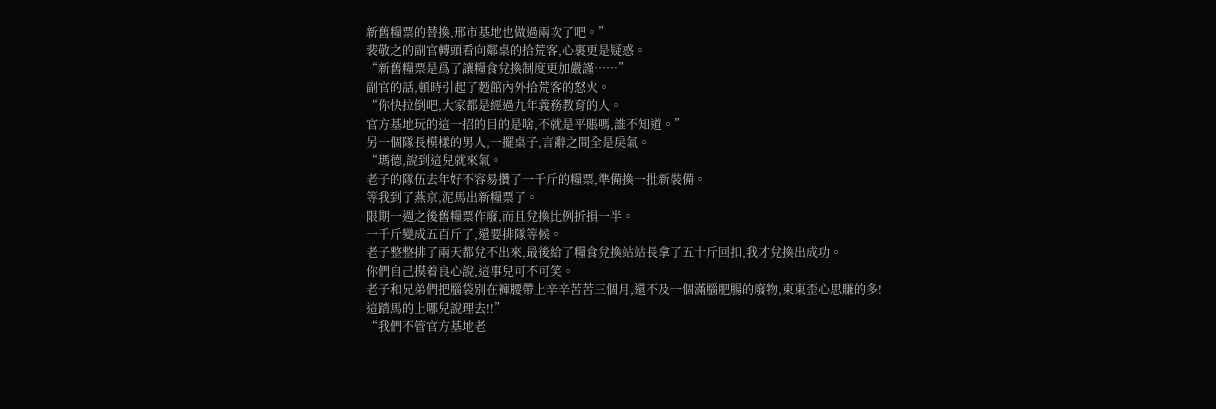新舊糧票的替換,邢市基地也做過兩次了吧。”
裴敬之的副官轉頭看向鄰桌的拾荒客,心裏更是疑惑。
“新舊糧票是爲了讓糧食兌換制度更加嚴謹……”
副官的話,頓時引起了麪館內外拾荒客的怒火。
“你快拉倒吧,大家都是經過九年義務教育的人。
官方基地玩的這一招的目的是啥,不就是平賬嗎,誰不知道。”
另一個隊長模樣的男人,一擺桌子,言辭之間全是戾氣。
“瑪德,說到這兒就來氣。
老子的隊伍去年好不容易攢了一千斤的糧票,準備換一批新裝備。
等我到了燕京,泥馬出新糧票了。
限期一週之後舊糧票作廢,而且兌換比例折損一半。
一千斤變成五百斤了,還要排隊等候。
老子整整排了兩天都兌不出來,最後給了糧食兌換站站長拿了五十斤回扣,我才兌換出成功。
你們自己摸着良心說,這事兒可不可笑。
老子和兄弟們把腦袋別在褲腰帶上辛辛苦苦三個月,還不及一個滿腦肥腸的廢物,東東歪心思賺的多!
這踏馬的上哪兒說理去!!”
“我們不管官方基地老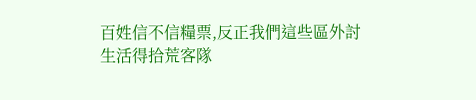百姓信不信糧票,反正我們這些區外討生活得拾荒客隊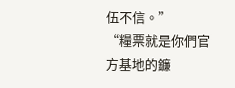伍不信。”
“糧票就是你們官方基地的鐮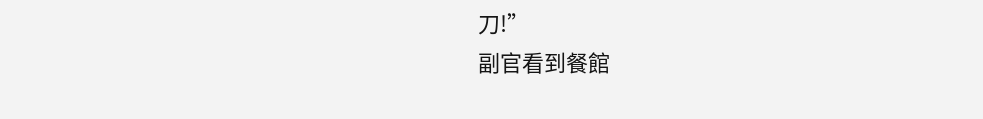刀!”
副官看到餐館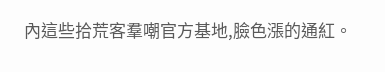內這些拾荒客羣嘲官方基地,臉色漲的通紅。